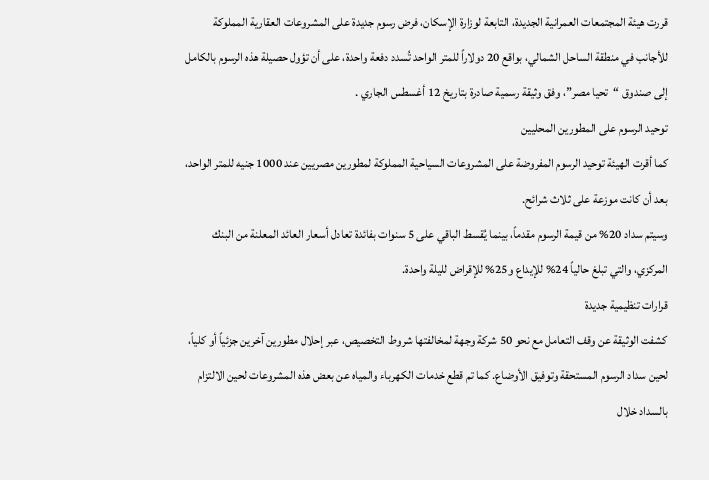قررت هيئة المجتمعات العمرانية الجديدة، التابعة لوزارة الإسكان، فرض رسوم جديدة على المشروعات العقارية المملوكة للأجانب في منطقة الساحل الشمالي، بواقع 20 دولاراً للمتر الواحد تُسدد دفعة واحدة، على أن تؤول حصيلة هذه الرسوم بالكامل إلى صندوق “تحيا مصر”، وفق وثيقة رسمية صادرة بتاريخ 12 أغسطس الجاري .
توحيد الرسوم على المطورين المحليين
كما أقرت الهيئة توحيد الرسوم المفروضة على المشروعات السياحية المملوكة لمطورين مصريين عند 1000 جنيه للمتر الواحد، بعد أن كانت موزعة على ثلاث شرائح.
وسيتم سداد 20% من قيمة الرسوم مقدماً، بينما يُقسط الباقي على 5 سنوات بفائدة تعادل أسعار العائد المعلنة من البنك المركزي، والتي تبلغ حالياً 24% للإيداع و25% للإقراض لليلة واحدة.
قرارات تنظيمية جديدة
كشفت الوثيقة عن وقف التعامل مع نحو 50 شركة وجهة لمخالفتها شروط التخصيص، عبر إحلال مطورين آخرين جزئياً أو كلياً، لحين سداد الرسوم المستحقة وتوفيق الأوضاع. كما تم قطع خدمات الكهرباء والمياه عن بعض هذه المشروعات لحين الالتزام بالسداد خلال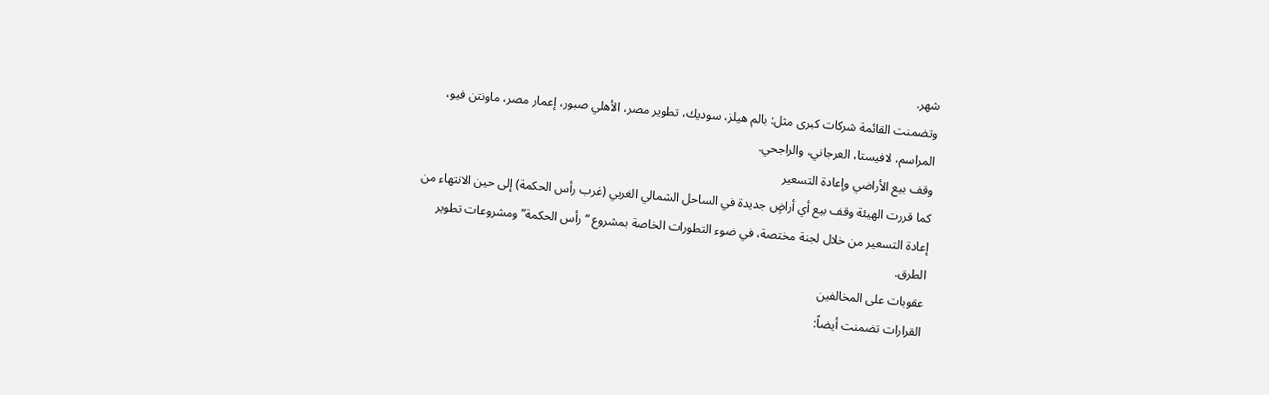شهر.
وتضمنت القائمة شركات كبرى مثل: بالم هيلز، سوديك، تطوير مصر، الأهلي صبور، إعمار مصر، ماونتن فيو، المراسم، لافيستا، العرجاني، والراجحي.
وقف بيع الأراضي وإعادة التسعير
كما قررت الهيئة وقف بيع أي أراضٍ جديدة في الساحل الشمالي الغربي (غرب رأس الحكمة) إلى حين الانتهاء من إعادة التسعير من خلال لجنة مختصة، في ضوء التطورات الخاصة بمشروع “رأس الحكمة” ومشروعات تطوير الطرق.
عقوبات على المخالفين
القرارات تضمنت أيضاً: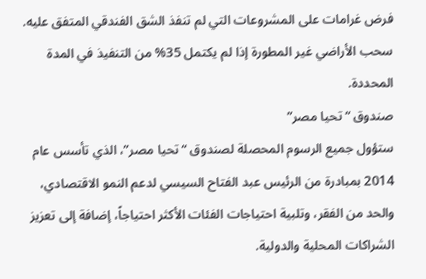فرض غرامات على المشروعات التي لم تنفذ الشق الفندقي المتفق عليه.
سحب الأراضي غير المطورة إذا لم يكتمل 35% من التنفيذ في المدة المحددة.
صندوق “تحيا مصر”
ستؤول جميع الرسوم المحصلة لصندوق “تحيا مصر”، الذي تأسس عام 2014 بمبادرة من الرئيس عبد الفتاح السيسي لدعم النمو الاقتصادي، والحد من الفقر، وتلبية احتياجات الفئات الأكثر احتياجاً، إضافة إلى تعزيز الشراكات المحلية والدولية.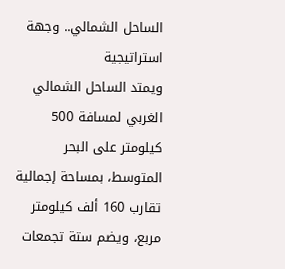الساحل الشمالي.. وجهة استراتيجية
ويمتد الساحل الشمالي الغربي لمسافة 500 كيلومتر على البحر المتوسط، بمساحة إجمالية تقارب 160 ألف كيلومتر مربع، ويضم ستة تجمعات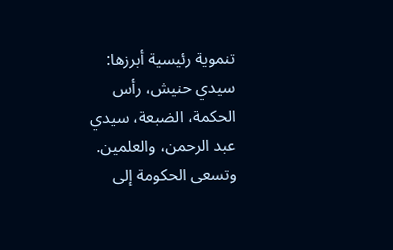تنموية رئيسية أبرزها: سيدي حنيش، رأس الحكمة، الضبعة، سيدي عبد الرحمن، والعلمين. وتسعى الحكومة إلى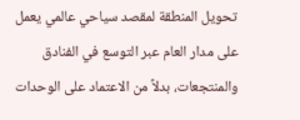تحويل المنطقة لمقصد سياحي عالمي يعمل على مدار العام عبر التوسع في الفنادق والمنتجعات، بدلاً من الاعتماد على الوحدات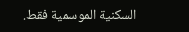السكنية الموسمية فقط.